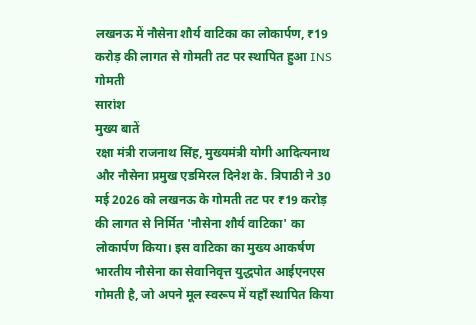लखनऊ में नौसेना शौर्य वाटिका का लोकार्पण, ₹19 करोड़ की लागत से गोमती तट पर स्थापित हुआ INS गोमती
सारांश
मुख्य बातें
रक्षा मंत्री राजनाथ सिंह, मुख्यमंत्री योगी आदित्यनाथ और नौसेना प्रमुख एडमिरल दिनेश के. त्रिपाठी ने 30 मई 2026 को लखनऊ के गोमती तट पर ₹19 करोड़ की लागत से निर्मित 'नौसेना शौर्य वाटिका' का लोकार्पण किया। इस वाटिका का मुख्य आकर्षण भारतीय नौसेना का सेवानिवृत्त युद्धपोत आईएनएस गोमती है, जो अपने मूल स्वरूप में यहाँ स्थापित किया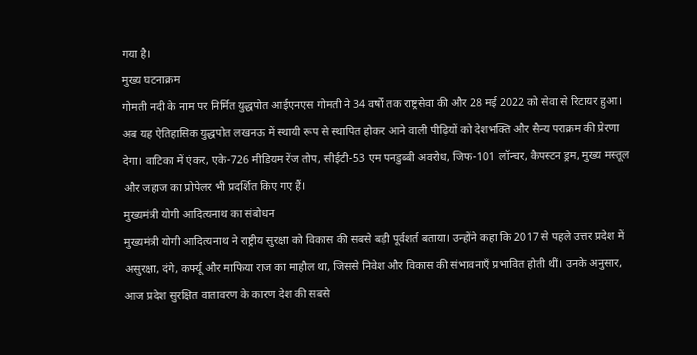गया है।
मुख्य घटनाक्रम
गोमती नदी के नाम पर निर्मित युद्धपोत आईएनएस गोमती ने 34 वर्षों तक राष्ट्रसेवा की और 28 मई 2022 को सेवा से रिटायर हुआ। अब यह ऐतिहासिक युद्धपोत लखनऊ में स्थायी रूप से स्थापित होकर आने वाली पीढ़ियों को देशभक्ति और सैन्य पराक्रम की प्रेरणा देगा। वाटिका में एंकर, एके-726 मीडियम रेंज तोप, सीईटी-53 एम पनडुब्बी अवरोध, जिफ-101 लॉन्चर, कैपस्टन ड्रम, मुख्य मस्तूल और जहाज का प्रोपेलर भी प्रदर्शित किए गए हैं।
मुख्यमंत्री योगी आदित्यनाथ का संबोधन
मुख्यमंत्री योगी आदित्यनाथ ने राष्ट्रीय सुरक्षा को विकास की सबसे बड़ी पूर्वशर्त बताया। उन्होंने कहा कि 2017 से पहले उत्तर प्रदेश में असुरक्षा, दंगे, कर्फ्यू और माफिया राज का माहौल था, जिससे निवेश और विकास की संभावनाएँ प्रभावित होती थीं। उनके अनुसार, आज प्रदेश सुरक्षित वातावरण के कारण देश की सबसे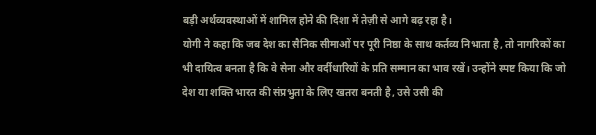बड़ी अर्थव्यवस्थाओं में शामिल होने की दिशा में तेज़ी से आगे बढ़ रहा है।
योगी ने कहा कि जब देश का सैनिक सीमाओं पर पूरी निष्ठा के साथ कर्तव्य निभाता है, तो नागरिकों का भी दायित्व बनता है कि वे सेना और वर्दीधारियों के प्रति सम्मान का भाव रखें। उन्होंने स्पष्ट किया कि जो देश या शक्ति भारत की संप्रभुता के लिए खतरा बनती है, उसे उसी की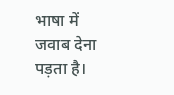भाषा में जवाब देना पड़ता है।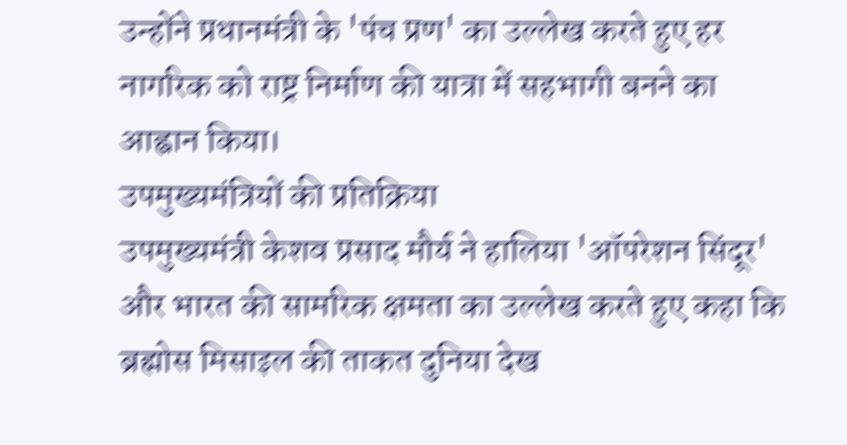उन्होंने प्रधानमंत्री के 'पंच प्रण' का उल्लेख करते हुए हर नागरिक को राष्ट्र निर्माण की यात्रा में सहभागी बनने का आह्वान किया।
उपमुख्यमंत्रियों की प्रतिक्रिया
उपमुख्यमंत्री केशव प्रसाद मौर्य ने हालिया 'ऑपरेशन सिंदूर' और भारत की सामरिक क्षमता का उल्लेख करते हुए कहा कि ब्रह्मोस मिसाइल की ताकत दुनिया देख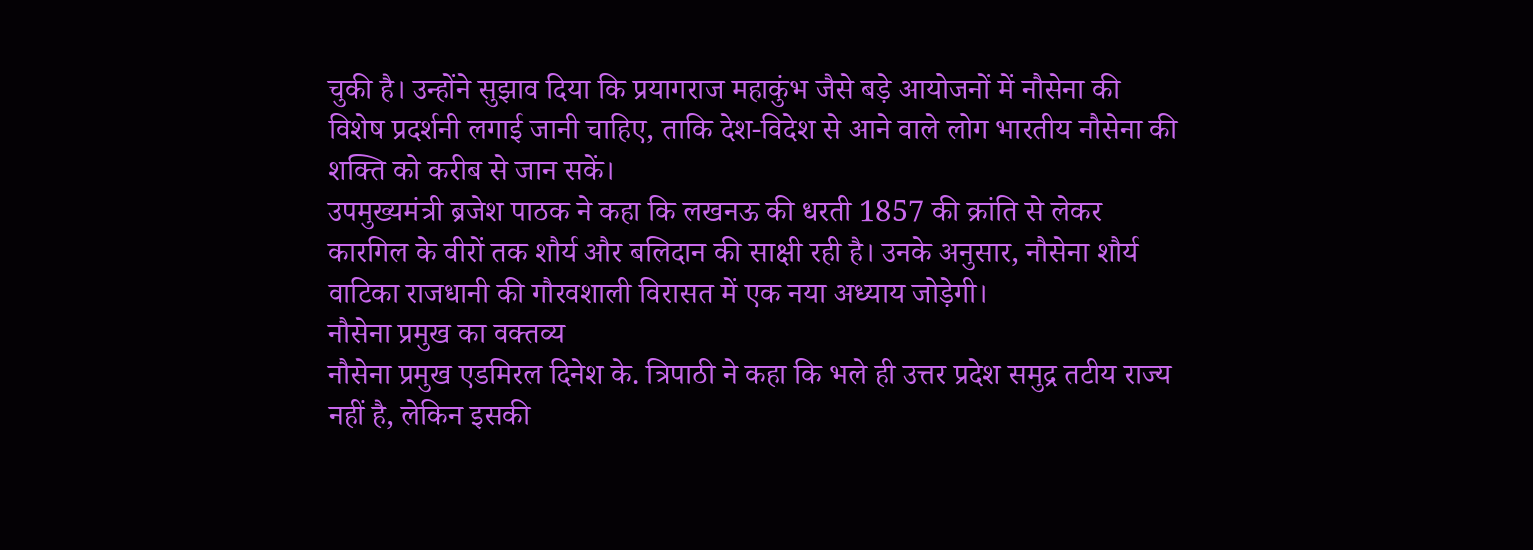चुकी है। उन्होंने सुझाव दिया कि प्रयागराज महाकुंभ जैसे बड़े आयोजनों में नौसेना की विशेष प्रदर्शनी लगाई जानी चाहिए, ताकि देश-विदेश से आने वाले लोग भारतीय नौसेना की शक्ति को करीब से जान सकें।
उपमुख्यमंत्री ब्रजेश पाठक ने कहा कि लखनऊ की धरती 1857 की क्रांति से लेकर कारगिल के वीरों तक शौर्य और बलिदान की साक्षी रही है। उनके अनुसार, नौसेना शौर्य वाटिका राजधानी की गौरवशाली विरासत में एक नया अध्याय जोड़ेगी।
नौसेना प्रमुख का वक्तव्य
नौसेना प्रमुख एडमिरल दिनेश के. त्रिपाठी ने कहा कि भले ही उत्तर प्रदेश समुद्र तटीय राज्य नहीं है, लेकिन इसकी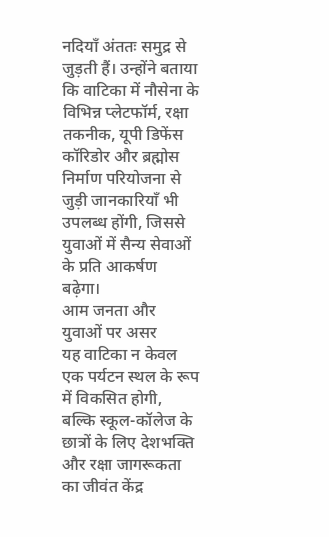नदियाँ अंततः समुद्र से जुड़ती हैं। उन्होंने बताया कि वाटिका में नौसेना के विभिन्न प्लेटफॉर्म, रक्षा तकनीक, यूपी डिफेंस कॉरिडोर और ब्रह्मोस निर्माण परियोजना से जुड़ी जानकारियाँ भी उपलब्ध होंगी, जिससे युवाओं में सैन्य सेवाओं के प्रति आकर्षण बढ़ेगा।
आम जनता और युवाओं पर असर
यह वाटिका न केवल एक पर्यटन स्थल के रूप में विकसित होगी, बल्कि स्कूल-कॉलेज के छात्रों के लिए देशभक्ति और रक्षा जागरूकता का जीवंत केंद्र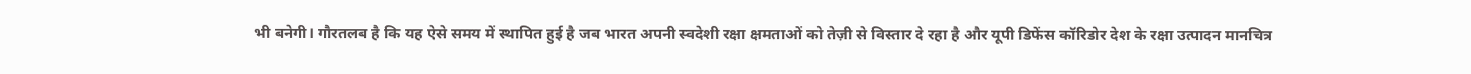भी बनेगी। गौरतलब है कि यह ऐसे समय में स्थापित हुई है जब भारत अपनी स्वदेशी रक्षा क्षमताओं को तेज़ी से विस्तार दे रहा है और यूपी डिफेंस कॉरिडोर देश के रक्षा उत्पादन मानचित्र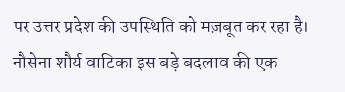पर उत्तर प्रदेश की उपस्थिति को मज़बूत कर रहा है। नौसेना शौर्य वाटिका इस बड़े बदलाव की एक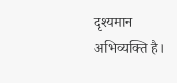दृश्यमान अभिव्यक्ति है।